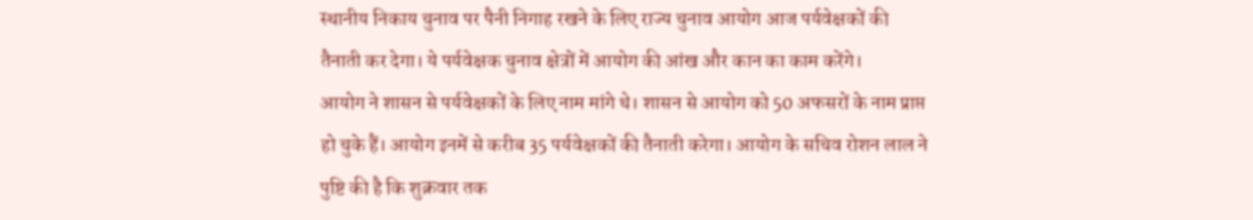स्थानीय निकाय चुनाव पर पैनी निगाह रखने के लिए राज्य चुनाव आयोग आज पर्यवेक्षकों की तैनाती कर देगा। ये पर्यवेक्षक चुनाव क्षेत्रों में आयोग की आंख और कान का काम करेंगे।
आयोग ने शासन से पर्यवेक्षकों के लिए नाम मांगे थे। शासन से आयोग को 50 अफसरों के नाम प्राप्त हो चुके हैं। आयोग इनमें से करीब 35 पर्यवेक्षकों की तैनाती करेगा। आयोग के सचिव रोशन लाल ने पुष्टि की है कि शुक्रवार तक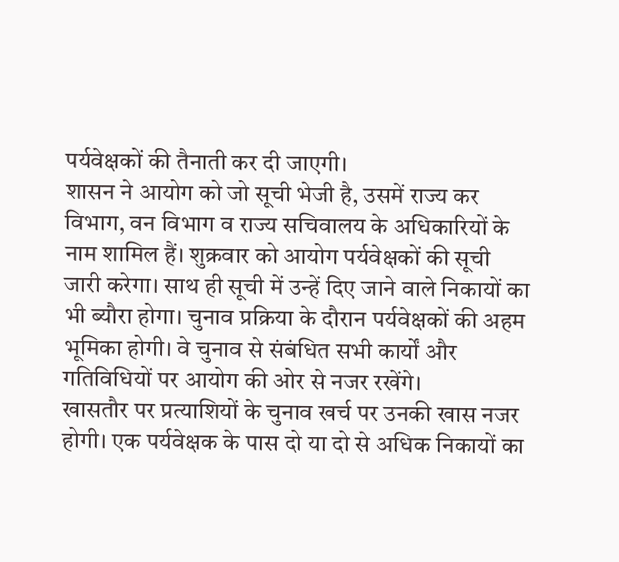पर्यवेक्षकों की तैनाती कर दी जाएगी।
शासन ने आयोग को जो सूची भेजी है, उसमें राज्य कर विभाग, वन विभाग व राज्य सचिवालय के अधिकारियों के नाम शामिल हैं। शुक्रवार को आयोग पर्यवेक्षकों की सूची जारी करेगा। साथ ही सूची में उन्हें दिए जाने वाले निकायों का भी ब्यौरा होगा। चुनाव प्रक्रिया के दौरान पर्यवेक्षकों की अहम भूमिका होगी। वे चुनाव से संबंधित सभी कार्यों और गतिविधियों पर आयोग की ओर से नजर रखेंगे।
खासतौर पर प्रत्याशियों के चुनाव खर्च पर उनकी खास नजर होगी। एक पर्यवेक्षक के पास दो या दो से अधिक निकायों का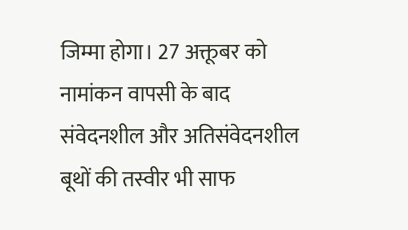जिम्मा होगा। 27 अक्तूबर को नामांकन वापसी के बाद संवेदनशील और अतिसंवेदनशील बूथों की तस्वीर भी साफ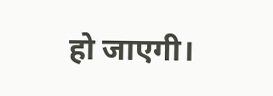हो जाएगी।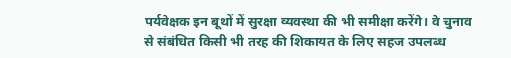पर्यवेक्षक इन बूथों में सुरक्षा व्यवस्था की भी समीक्षा करेंगे। वे चुनाव से संबंधित किसी भी तरह की शिकायत के लिए सहज उपलब्ध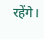रहेंगे।